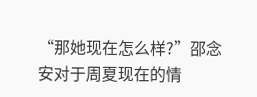“那她现在怎么样?”邵念安对于周夏现在的情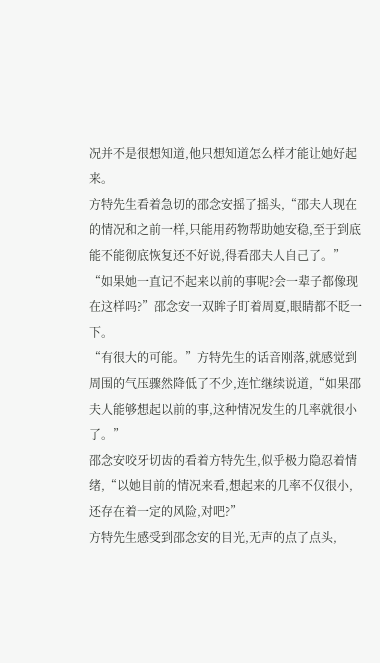况并不是很想知道,他只想知道怎么样才能让她好起来。
方特先生看着急切的邵念安摇了摇头,“邵夫人现在的情况和之前一样,只能用药物帮助她安稳,至于到底能不能彻底恢复还不好说,得看邵夫人自己了。”
“如果她一直记不起来以前的事呢?会一辈子都像现在这样吗?”邵念安一双眸子盯着周夏,眼睛都不眨一下。
“有很大的可能。”方特先生的话音刚落,就感觉到周围的气压骤然降低了不少,连忙继续说道,“如果邵夫人能够想起以前的事,这种情况发生的几率就很小了。”
邵念安咬牙切齿的看着方特先生,似乎极力隐忍着情绪,“以她目前的情况来看,想起来的几率不仅很小,还存在着一定的风险,对吧?”
方特先生感受到邵念安的目光,无声的点了点头,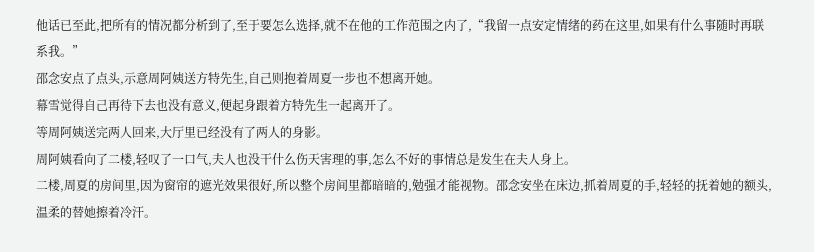他话已至此,把所有的情况都分析到了,至于要怎么选择,就不在他的工作范围之内了,“我留一点安定情绪的药在这里,如果有什么事随时再联系我。”
邵念安点了点头,示意周阿姨送方特先生,自己则抱着周夏一步也不想离开她。
幕雪觉得自己再待下去也没有意义,便起身跟着方特先生一起离开了。
等周阿姨送完两人回来,大厅里已经没有了两人的身影。
周阿姨看向了二楼,轻叹了一口气,夫人也没干什么伤天害理的事,怎么不好的事情总是发生在夫人身上。
二楼,周夏的房间里,因为窗帘的遮光效果很好,所以整个房间里都暗暗的,勉强才能视物。邵念安坐在床边,抓着周夏的手,轻轻的抚着她的额头,温柔的替她擦着冷汗。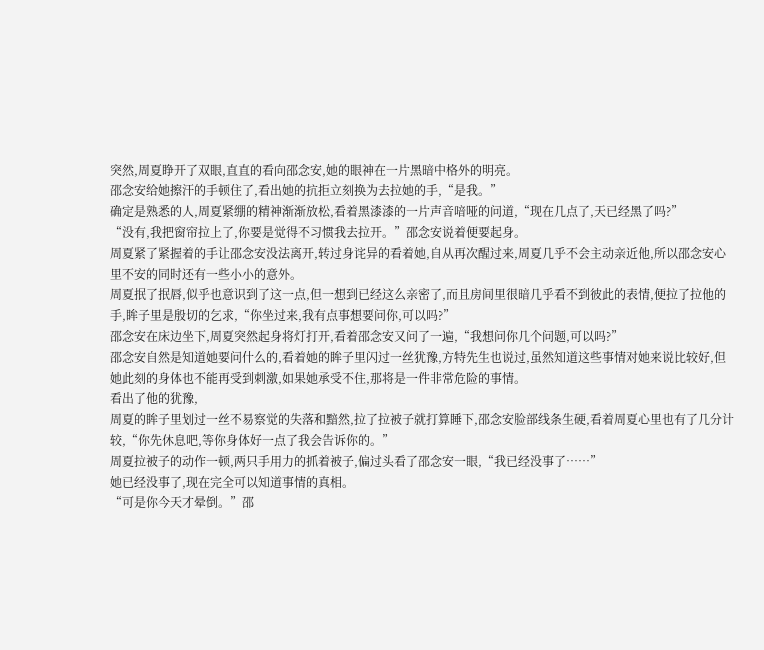突然,周夏睁开了双眼,直直的看向邵念安,她的眼神在一片黑暗中格外的明亮。
邵念安给她擦汗的手顿住了,看出她的抗拒立刻换为去拉她的手,“是我。”
确定是熟悉的人,周夏紧绷的精神渐渐放松,看着黑漆漆的一片声音喑哑的问道,“现在几点了,天已经黑了吗?”
“没有,我把窗帘拉上了,你要是觉得不习惯我去拉开。”邵念安说着便要起身。
周夏紧了紧握着的手让邵念安没法离开,转过身诧异的看着她,自从再次醒过来,周夏几乎不会主动亲近他,所以邵念安心里不安的同时还有一些小小的意外。
周夏抿了抿唇,似乎也意识到了这一点,但一想到已经这么亲密了,而且房间里很暗几乎看不到彼此的表情,便拉了拉他的手,眸子里是殷切的乞求,“你坐过来,我有点事想要问你,可以吗?”
邵念安在床边坐下,周夏突然起身将灯打开,看着邵念安又问了一遍,“我想问你几个问题,可以吗?”
邵念安自然是知道她要问什么的,看着她的眸子里闪过一丝犹豫,方特先生也说过,虽然知道这些事情对她来说比较好,但她此刻的身体也不能再受到刺激,如果她承受不住,那将是一件非常危险的事情。
看出了他的犹豫,
周夏的眸子里划过一丝不易察觉的失落和黯然,拉了拉被子就打算睡下,邵念安脸部线条生硬,看着周夏心里也有了几分计较,“你先休息吧,等你身体好一点了我会告诉你的。”
周夏拉被子的动作一顿,两只手用力的抓着被子,偏过头看了邵念安一眼,“我已经没事了……”
她已经没事了,现在完全可以知道事情的真相。
“可是你今天才晕倒。”邵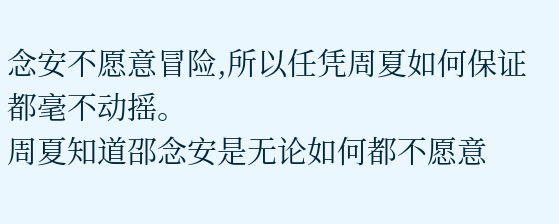念安不愿意冒险,所以任凭周夏如何保证都毫不动摇。
周夏知道邵念安是无论如何都不愿意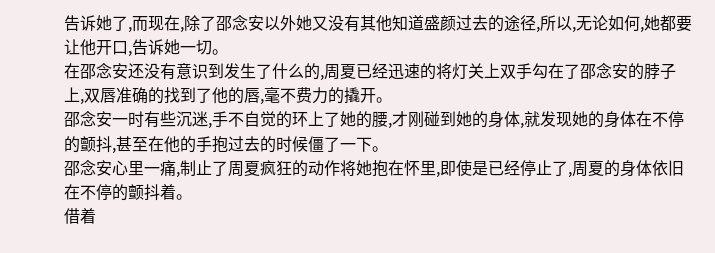告诉她了,而现在,除了邵念安以外她又没有其他知道盛颜过去的途径,所以,无论如何,她都要让他开口,告诉她一切。
在邵念安还没有意识到发生了什么的,周夏已经迅速的将灯关上双手勾在了邵念安的脖子上,双唇准确的找到了他的唇,毫不费力的撬开。
邵念安一时有些沉迷,手不自觉的环上了她的腰,才刚碰到她的身体,就发现她的身体在不停的颤抖,甚至在他的手抱过去的时候僵了一下。
邵念安心里一痛,制止了周夏疯狂的动作将她抱在怀里,即使是已经停止了,周夏的身体依旧在不停的颤抖着。
借着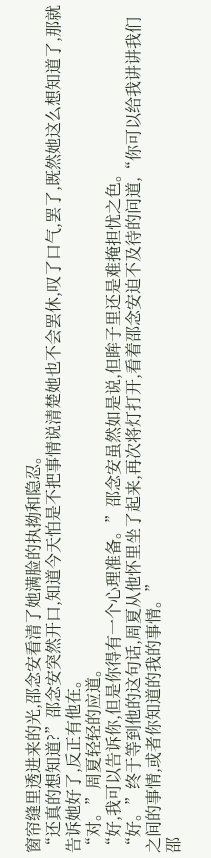窗帘缝里透进来的光,邵念安看清了她满脸的执拗和隐忍。
“还真的想知道?”邵念安突然开口,知道今天怕是不把事情说清楚她也不会罢休,叹了口气,罢了,既然她这么想知道了,那就告诉她好了,反正有他在。
“对。”周夏轻轻的应道。
“好,我可以告诉你,但是你得有一个心理准备。”邵念安虽然如是说,但眸子里还是难掩担忧之色。
“好。”终于等到他的这句话,周夏从他怀里坐了起来,再次将灯打开,看着邵念安迫不及待的问道,“你可以给我讲讲我们之间的事情,或者你知道的我的事情。”
邵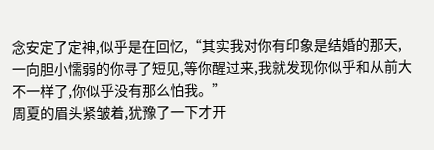念安定了定神,似乎是在回忆,“其实我对你有印象是结婚的那天,一向胆小懦弱的你寻了短见,等你醒过来,我就发现你似乎和从前大不一样了,你似乎没有那么怕我。”
周夏的眉头紧皱着,犹豫了一下才开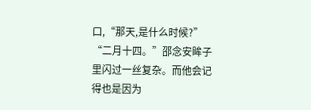口,“那天,是什么时候?”
“二月十四。”邵念安眸子里闪过一丝复杂。而他会记得也是因为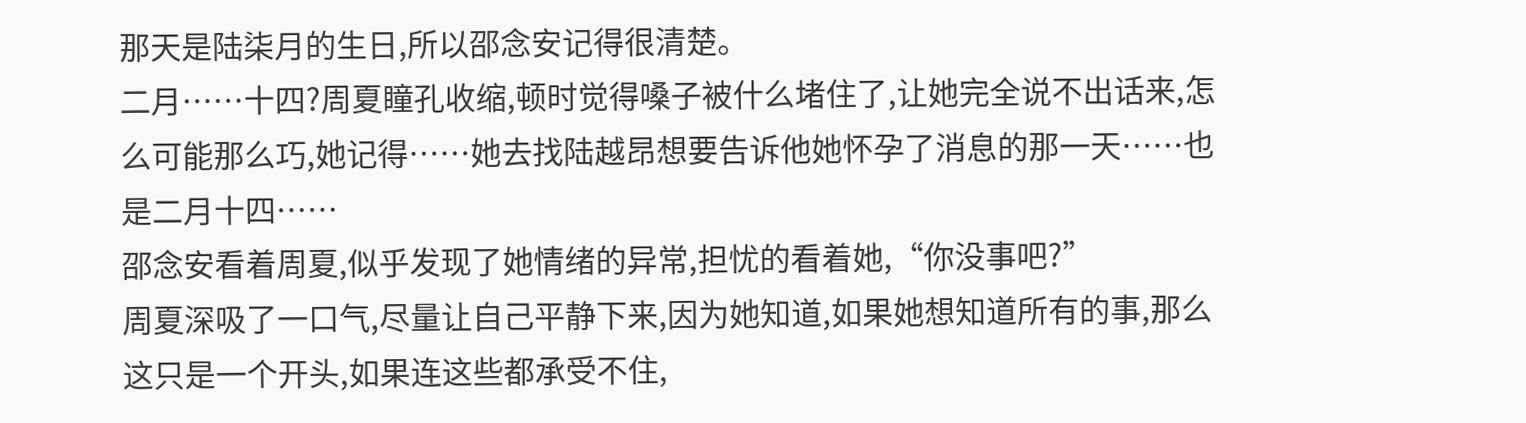那天是陆柒月的生日,所以邵念安记得很清楚。
二月……十四?周夏瞳孔收缩,顿时觉得嗓子被什么堵住了,让她完全说不出话来,怎么可能那么巧,她记得……她去找陆越昂想要告诉他她怀孕了消息的那一天……也是二月十四……
邵念安看着周夏,似乎发现了她情绪的异常,担忧的看着她,“你没事吧?”
周夏深吸了一口气,尽量让自己平静下来,因为她知道,如果她想知道所有的事,那么这只是一个开头,如果连这些都承受不住,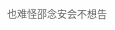也难怪邵念安会不想告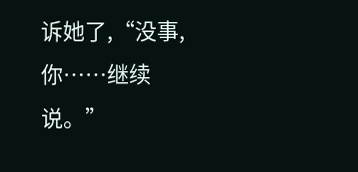诉她了,“没事,你……继续说。”